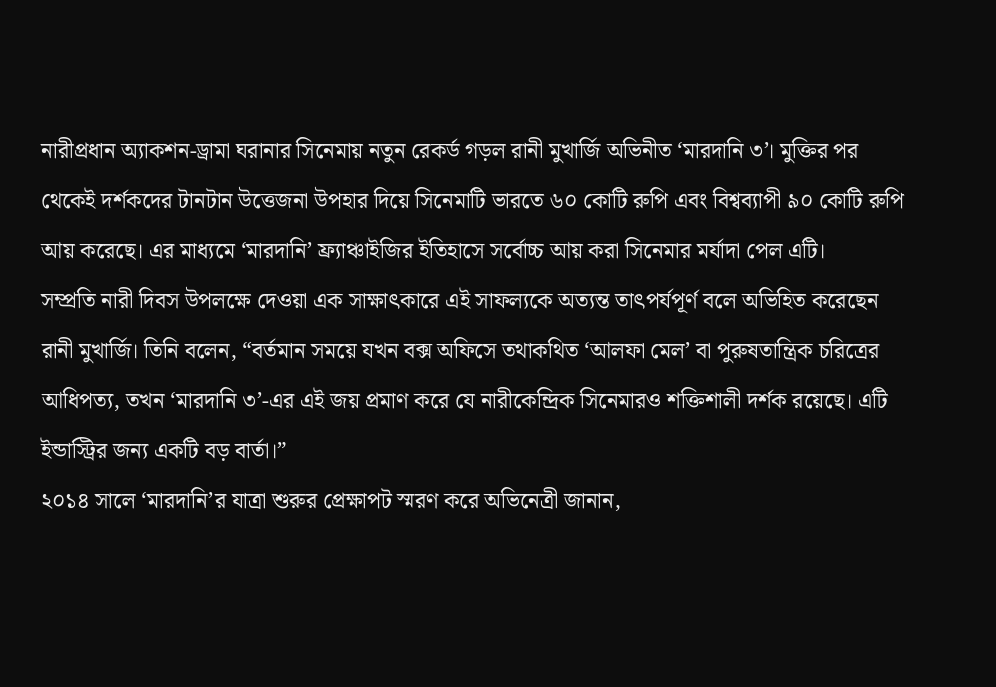নারীপ্রধান অ্যাকশন-ড্রামা ঘরানার সিনেমায় নতুন রেকর্ড গড়ল রানী মুখার্জি অভিনীত ‘মারদানি ৩’। মুক্তির পর থেকেই দর্শকদের টানটান উত্তেজনা উপহার দিয়ে সিনেমাটি ভারতে ৬০ কোটি রুপি এবং বিশ্বব্যাপী ৯০ কোটি রুপি আয় করেছে। এর মাধ্যমে ‘মারদানি’ ফ্র্যাঞ্চাইজির ইতিহাসে সর্বোচ্চ আয় করা সিনেমার মর্যাদা পেল এটি।
সম্প্রতি নারী দিবস উপলক্ষে দেওয়া এক সাক্ষাৎকারে এই সাফল্যকে অত্যন্ত তাৎপর্যপূর্ণ বলে অভিহিত করেছেন রানী মুখার্জি। তিনি বলেন, “বর্তমান সময়ে যখন বক্স অফিসে তথাকথিত ‘আলফা মেল’ বা পুরুষতান্ত্রিক চরিত্রের আধিপত্য, তখন ‘মারদানি ৩’-এর এই জয় প্রমাণ করে যে নারীকেন্দ্রিক সিনেমারও শক্তিশালী দর্শক রয়েছে। এটি ইন্ডাস্ট্রির জন্য একটি বড় বার্তা।”
২০১৪ সালে ‘মারদানি’র যাত্রা শুরুর প্রেক্ষাপট স্মরণ করে অভিনেত্রী জানান,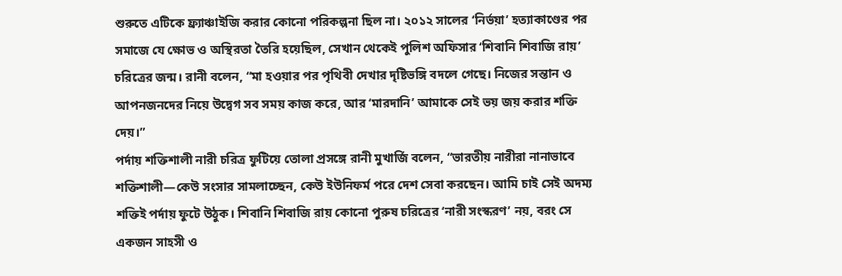শুরুতে এটিকে ফ্র্যাঞ্চাইজি করার কোনো পরিকল্পনা ছিল না। ২০১২ সালের ‘নির্ভয়া’ হত্যাকাণ্ডের পর সমাজে যে ক্ষোভ ও অস্থিরতা তৈরি হয়েছিল, সেখান থেকেই পুলিশ অফিসার ‘শিবানি শিবাজি রায়’ চরিত্রের জন্ম। রানী বলেন, “মা হওয়ার পর পৃথিবী দেখার দৃষ্টিভঙ্গি বদলে গেছে। নিজের সন্তান ও আপনজনদের নিয়ে উদ্বেগ সব সময় কাজ করে, আর ‘মারদানি’ আমাকে সেই ভয় জয় করার শক্তি দেয়।”
পর্দায় শক্তিশালী নারী চরিত্র ফুটিয়ে তোলা প্রসঙ্গে রানী মুখার্জি বলেন, “ভারতীয় নারীরা নানাভাবে শক্তিশালী—কেউ সংসার সামলাচ্ছেন, কেউ ইউনিফর্ম পরে দেশ সেবা করছেন। আমি চাই সেই অদম্য শক্তিই পর্দায় ফুটে উঠুক। শিবানি শিবাজি রায় কোনো পুরুষ চরিত্রের ‘নারী সংস্করণ’ নয়, বরং সে একজন সাহসী ও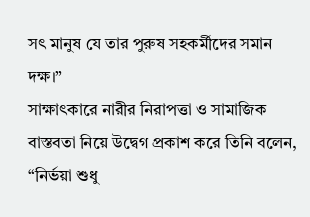সৎ মানুষ যে তার পুরুষ সহকর্মীদের সমান দক্ষ।”
সাক্ষাৎকারে নারীর নিরাপত্তা ও সামাজিক বাস্তবতা নিয়ে উদ্বেগ প্রকাশ করে তিনি বলেন, “নির্ভয়া শুধু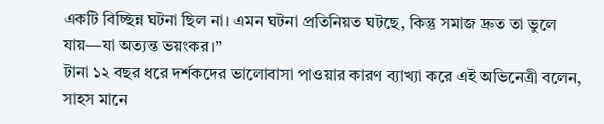একটি বিচ্ছিন্ন ঘটনা ছিল না। এমন ঘটনা প্রতিনিয়ত ঘটছে, কিন্তু সমাজ দ্রুত তা ভুলে যায়—যা অত্যন্ত ভয়ংকর।”
টানা ১২ বছর ধরে দর্শকদের ভালোবাসা পাওয়ার কারণ ব্যাখ্যা করে এই অভিনেত্রী বলেন, সাহস মানে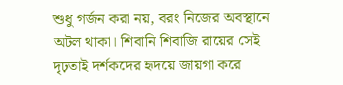শুধু গর্জন করা নয়, বরং নিজের অবস্থানে অটল থাকা। শিবানি শিবাজি রায়ের সেই দৃঢ়তাই দর্শকদের হৃদয়ে জায়গা করে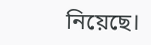নিয়েছে।